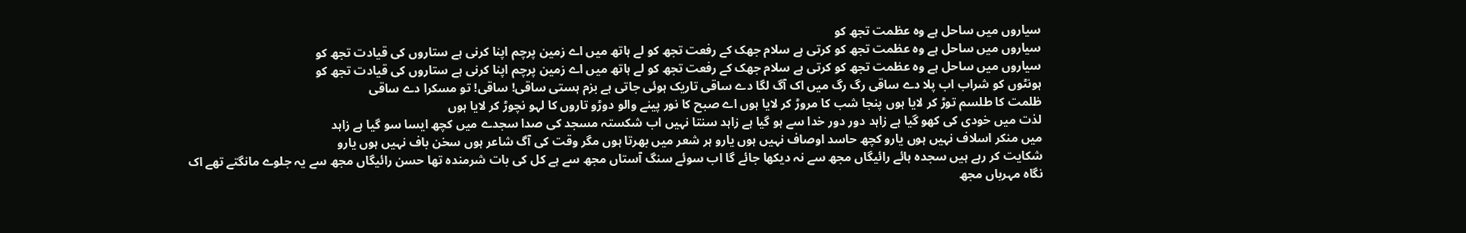سیاروں میں ساحل ہے وہ عظمت تجھ کو
سیاروں میں ساحل ہے وہ عظمت تجھ کو کرتی ہے سلام جھک کے رفعت تجھ کو لے ہاتھ میں اے زمین پرچم اپنا کرنی ہے ستاروں کی قیادت تجھ کو
سیاروں میں ساحل ہے وہ عظمت تجھ کو کرتی ہے سلام جھک کے رفعت تجھ کو لے ہاتھ میں اے زمین پرچم اپنا کرنی ہے ستاروں کی قیادت تجھ کو
ہونٹوں کو شراب اب پلا دے ساقی رگ رگ میں اک آگ لگا دے ساقی تاریک ہوئی جاتی ہے بزم ہستی ساقی! ساقی! تو مسکرا دے ساقی
ظلمت کا طلسم توڑ کر لایا ہوں پنجا شب کا مروڑ کر لایا ہوں اے صبح کا نور پینے والو دوڑو تاروں کا لہو نچوڑ کر لایا ہوں
لذت میں خودی کی کھو گیا ہے زاہد دور دور خدا سے ہو گیا ہے زاہد سنتا نہیں اب شکستہ مسجد کی صدا سجدے میں کچھ ایسا سو گیا ہے زاہد
میں منکر اسلاف نہیں ہوں یارو کچھ حاسد اوصاف نہیں ہوں یارو ہر شعر میں بھرتا ہوں مگر وقت کی آگ شاعر ہوں سخن باف نہیں ہوں یارو
شکایت کر رہے ہیں سجدہ ہائے رائیگاں مجھ سے نہ دیکھا جائے گا اب سوئے سنگ آستاں مجھ سے ہے کل کی بات شرمندہ تھا حسن رائیگاں مجھ سے یہ جلوے مانگتے تھے اک نگاہ مہرباں مجھ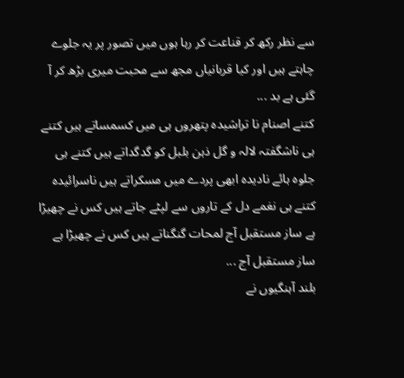سے نظر رکھ کر قناعت کر رہا ہوں میں تصور پر یہ جلوے چاہتے ہیں اور کیا قربانیاں مجھ سے محبت میری بڑھ کر آ گئی ہے بد ...
کتنے اصنام نا تراشیدہ پتھروں ہی میں کسمساتے ہیں کتنے ہی ناشگفتہ لالہ و گل ذہن بلبل کو گدگداتے ہیں کتنے ہی جلوہ ہائے نادیدہ ابھی پردے میں مسکراتے ہیں ناسرائیدہ کتنے ہی نغمے دل کے تاروں سے لپٹے جاتے ہیں کس نے چھیڑا ہے ساز مستقبل آج لمحات گنگناتے ہیں کس نے چھیڑا ہے ساز مستقبل آج ...
بلند آہنگیوں نے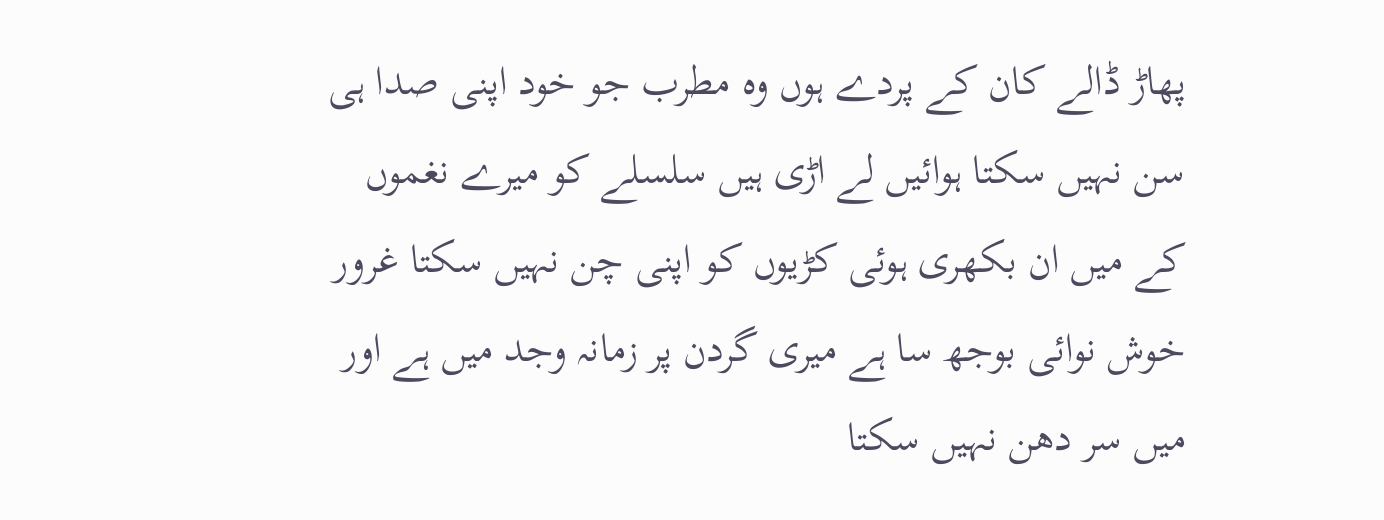پھاڑ ڈالے کان کے پردے ہوں وہ مطرب جو خود اپنی صدا ہی سن نہیں سکتا ہوائیں لے اڑی ہیں سلسلے کو میرے نغموں کے میں ان بکھری ہوئی کڑیوں کو اپنی چن نہیں سکتا غرور خوش نوائی بوجھ سا ہے میری گردن پر زمانہ وجد میں ہے اور میں سر دھن نہیں سکتا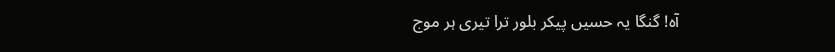آہ! گنگا یہ حسیں پیکر بلور ترا تیری ہر موج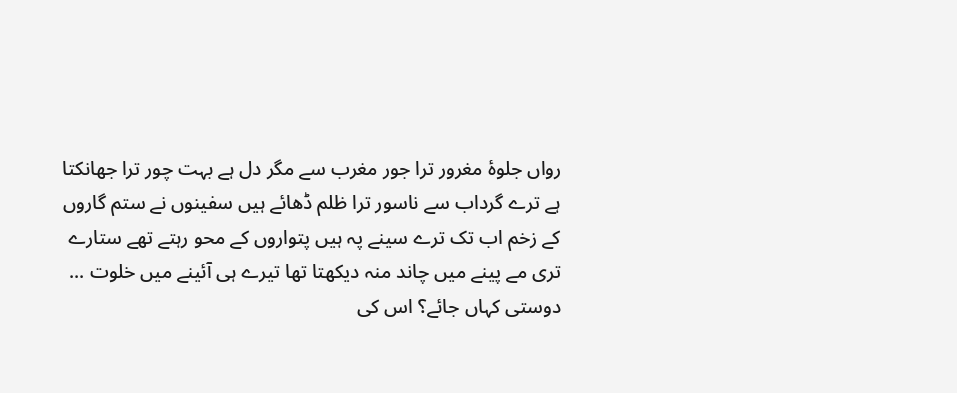رواں جلوۂ مغرور ترا جور مغرب سے مگر دل ہے بہت چور ترا جھانکتا ہے ترے گرداب سے ناسور ترا ظلم ڈھائے ہیں سفینوں نے ستم گاروں کے زخم اب تک ترے سینے پہ ہیں پتواروں کے محو رہتے تھے ستارے تری مے پینے میں چاند منہ دیکھتا تھا تیرے ہی آئینے میں خلوت ...
دوستی کہاں جائے؟ اس کی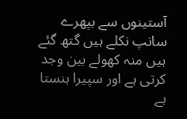آستینوں سے بپھرے سانپ نکلے ہیں گتھ گئے ہیں منہ کھولے بین وجد کرتی ہے اور سپیرا ہنستا ہے